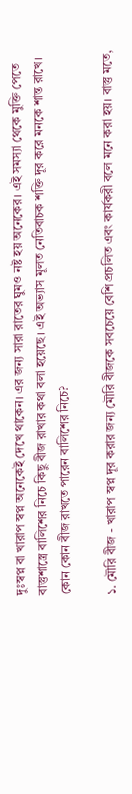দুঃস্বপ্ন বা খারাপ স্বপ্ন অনেকেই দেখে থাকেন। এর জন্য সারা রাতের ঘুমও নষ্ট হয় অনেকের। এই সমস্যা থেকে মুক্তি পেতে বাস্তুশাস্ত্রে বালিশের নিচে কিছু বীজ রাখার কথা বলা হয়েছে। এই অভ্যাস মূলত নেতিবাচক শক্তি দূর করে মনকে শান্ত রাখে।
কোন কোন বীজ রাখতে পারেন বালিশের নিচে?

১. মৌরি বীজ - খারাপ স্বপ্ন দূর করার জন্য মৌরি বীজকে সবচেয়ে বেশি প্রচলিত এবং কার্যকরী বলে মনে করা হয়। বাস্তু মতে,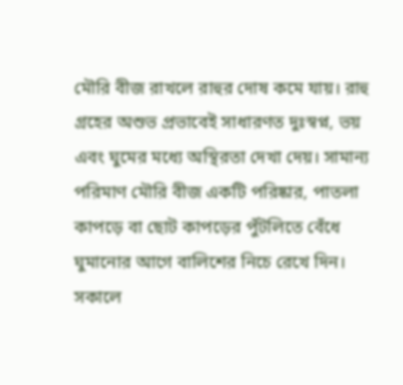মৌরি বীজ রাখলে রাহুর দোষ কমে যায়। রাহু গ্রহের অশুভ প্রভাবেই সাধারণত দুঃস্বপ্ন, ভয় এবং ঘুমের মধ্যে অস্থিরতা দেখা দেয়। সামান্য পরিমাণ মৌরি বীজ একটি পরিষ্কার, পাতলা কাপড়ে বা ছোট কাপড়ের পুঁটলিতে বেঁধে ঘুমানোর আগে বালিশের নিচে রেখে দিন। সকালে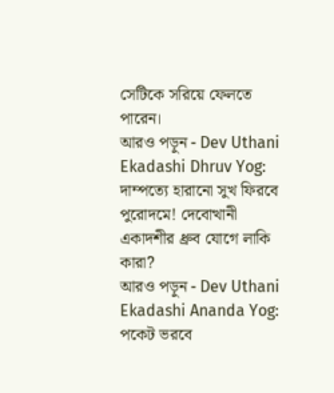সেটিকে সরিয়ে ফেলতে পারেন।
আরও পড়ুন - Dev Uthani Ekadashi Dhruv Yog: দাম্পত্যে হারানো সুখ ফিরবে পুরোদমে! দেবোত্থানী একাদশীর ধ্রুব যোগে লাকি কারা?
আরও পড়ুন - Dev Uthani Ekadashi Ananda Yog: পকেট ভরবে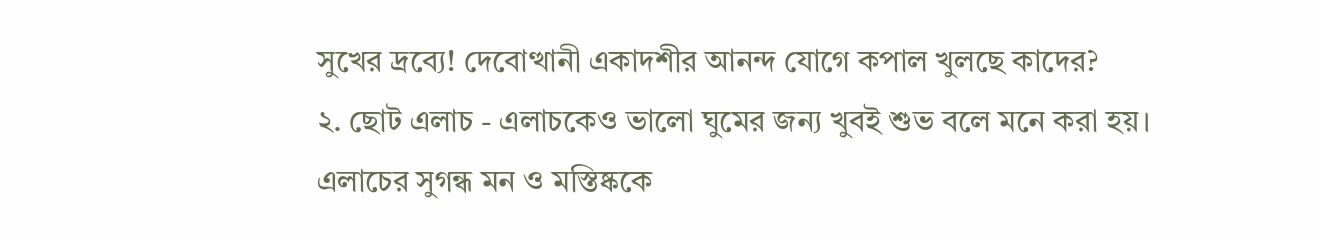সুখের দ্রব্যে! দেবোত্থানী একাদশীর আনন্দ যোগে কপাল খুলছে কাদের?
২. ছোট এলাচ - এলাচকেও ভালো ঘুমের জন্য খুবই শুভ বলে মনে করা হয়। এলাচের সুগন্ধ মন ও মস্তিষ্ককে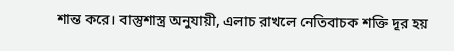শান্ত করে। বাস্তুশাস্ত্র অনুযায়ী, এলাচ রাখলে নেতিবাচক শক্তি দূর হয়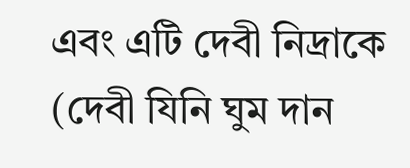এবং এটি দেবী নিদ্রাকে (দেবী যিনি ঘুম দান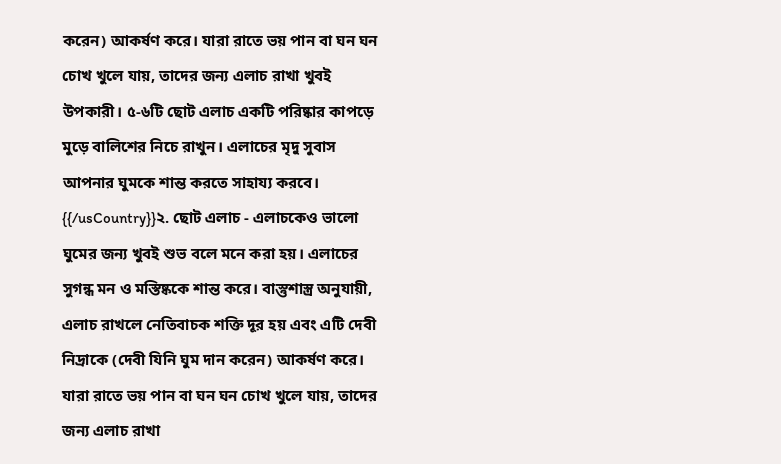করেন) আকর্ষণ করে। যারা রাতে ভয় পান বা ঘন ঘন চোখ খুলে যায়, তাদের জন্য এলাচ রাখা খুবই উপকারী। ৫-৬টি ছোট এলাচ একটি পরিষ্কার কাপড়ে মুড়ে বালিশের নিচে রাখুন। এলাচের মৃদু সুবাস আপনার ঘুমকে শান্ত করতে সাহায্য করবে।
{{/usCountry}}২. ছোট এলাচ - এলাচকেও ভালো ঘুমের জন্য খুবই শুভ বলে মনে করা হয়। এলাচের সুগন্ধ মন ও মস্তিষ্ককে শান্ত করে। বাস্তুশাস্ত্র অনুযায়ী, এলাচ রাখলে নেতিবাচক শক্তি দূর হয় এবং এটি দেবী নিদ্রাকে (দেবী যিনি ঘুম দান করেন) আকর্ষণ করে। যারা রাতে ভয় পান বা ঘন ঘন চোখ খুলে যায়, তাদের জন্য এলাচ রাখা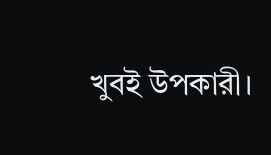খুবই উপকারী।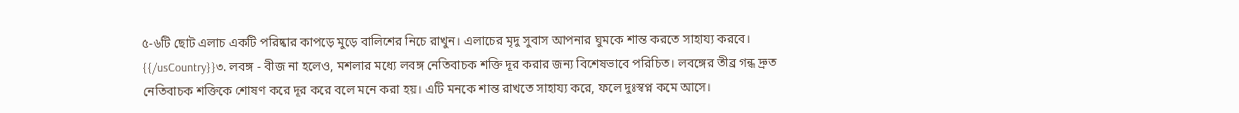৫-৬টি ছোট এলাচ একটি পরিষ্কার কাপড়ে মুড়ে বালিশের নিচে রাখুন। এলাচের মৃদু সুবাস আপনার ঘুমকে শান্ত করতে সাহায্য করবে।
{{/usCountry}}৩. লবঙ্গ - বীজ না হলেও, মশলার মধ্যে লবঙ্গ নেতিবাচক শক্তি দূর করার জন্য বিশেষভাবে পরিচিত। লবঙ্গের তীব্র গন্ধ দ্রুত নেতিবাচক শক্তিকে শোষণ করে দূর করে বলে মনে করা হয়। এটি মনকে শান্ত রাখতে সাহায্য করে, ফলে দুঃস্বপ্ন কমে আসে।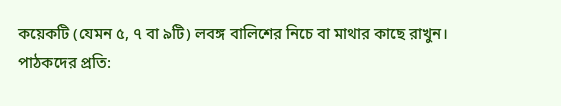কয়েকটি (যেমন ৫, ৭ বা ৯টি) লবঙ্গ বালিশের নিচে বা মাথার কাছে রাখুন।
পাঠকদের প্রতি: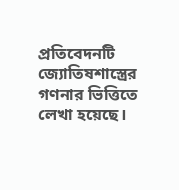প্রতিবেদনটি জ্যোতিষশাস্ত্রের গণনার ভিত্তিতে লেখা হয়েছে।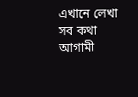এখানে লেখা সব কথা আগামী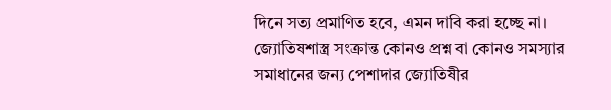দিনে সত্য প্রমাণিত হবে, এমন দাবি করা হচ্ছে না। জ্যোতিষশাস্ত্র সংক্রান্ত কোনও প্রশ্ন বা কোনও সমস্যার সমাধানের জন্য পেশাদার জ্যোতিষীর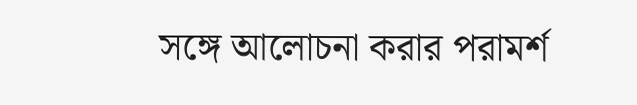সঙ্গে আলোচনা করার পরামর্শ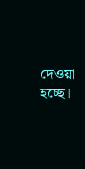দেওয়া হচ্ছে।